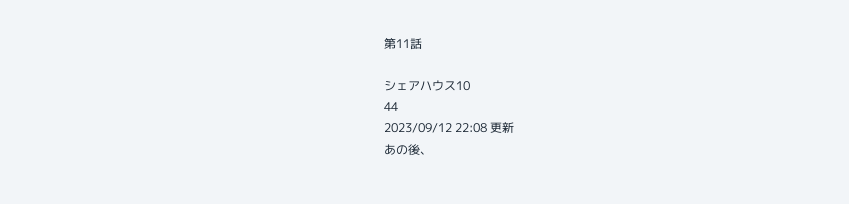第11話

シェアハウス10
44
2023/09/12 22:08 更新
あの後、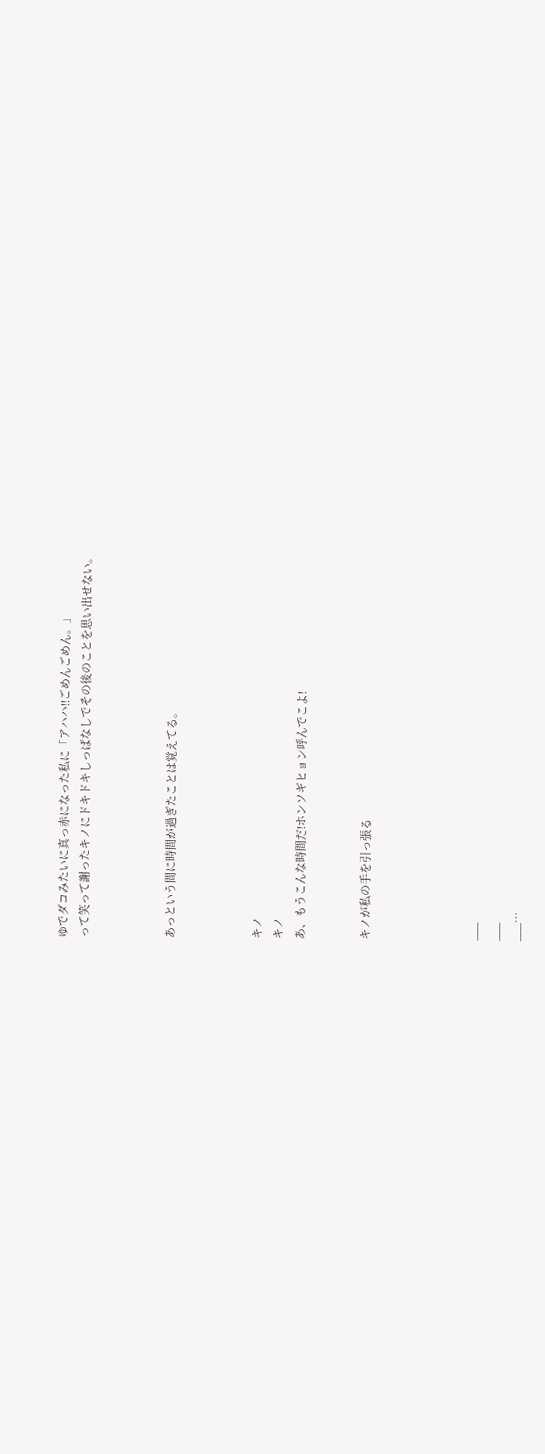ゆでダコみたいに真っ赤になった私に「アハハ!!ごめんごめん。」
って笑って謝ったキノにドキドキしっぱなしでその後のことを思い出せない。



あっという間に時間が過ぎたことは覚えてる。



キノ
キノ
あ、もうこんな時間だ!ホンソギヒョン呼んでこよ!


キノが私の手を引っ張る




___
___
___…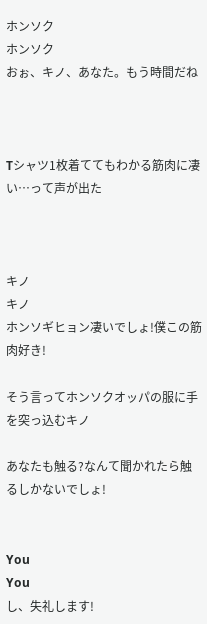ホンソク
ホンソク
おぉ、キノ、あなた。もう時間だね



Tシャツ1枚着ててもわかる筋肉に凄い…って声が出た



キノ
キノ
ホンソギヒョン凄いでしょ!僕この筋肉好き!

そう言ってホンソクオッパの服に手を突っ込むキノ

あなたも触る?なんて聞かれたら触るしかないでしょ!


You
You
し、失礼します!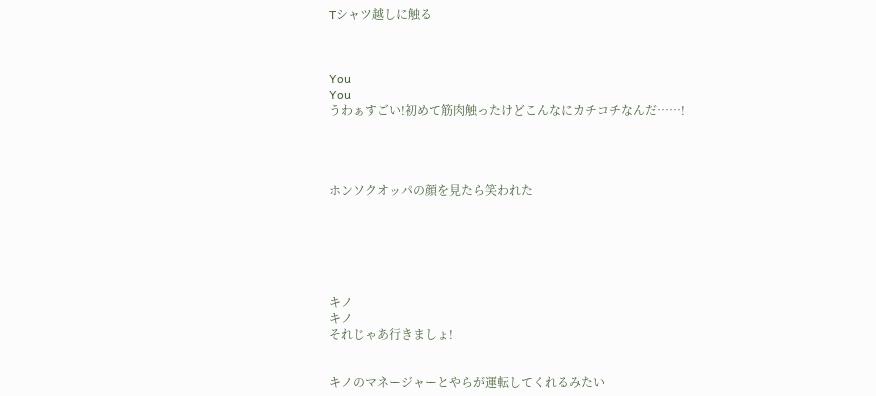Tシャツ越しに触る



You
You
うわぁすごい!初めて筋肉触ったけどこんなにカチコチなんだ……!




ホンソクオッパの顔を見たら笑われた






キノ
キノ
それじゃあ行きましょ!


キノのマネージャーとやらが運転してくれるみたい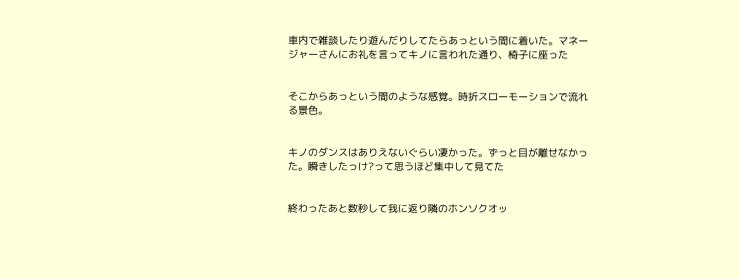車内で雑談したり遊んだりしてたらあっという間に着いた。マネージャーさんにお礼を言ってキノに言われた通り、椅子に座った


そこからあっという間のような感覚。時折スローモーションで流れる景色。


キノのダンスはありえないぐらい凄かった。ずっと目が離せなかった。瞬きしたっけ?って思うほど集中して見てた


終わったあと数秒して我に返り隣のホンソクオッ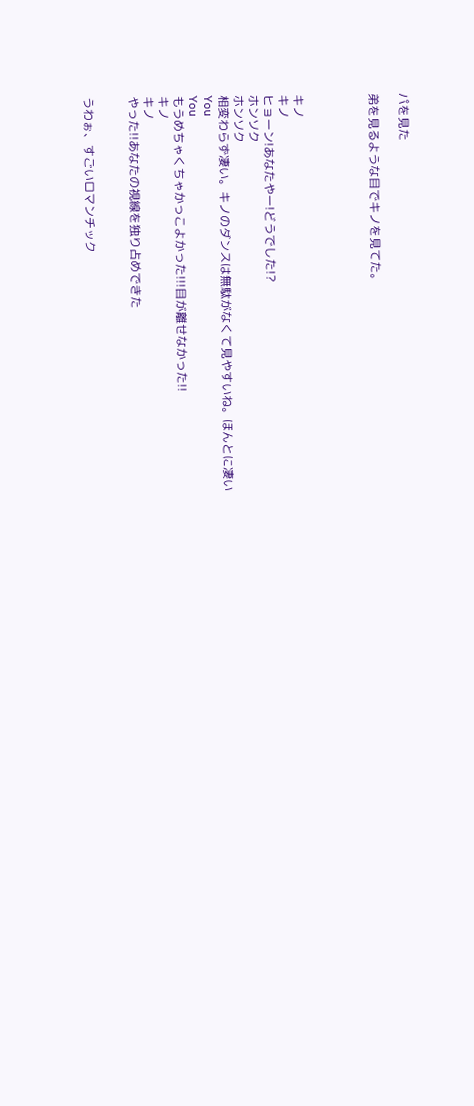パを見た

弟を見るような目でキノを見てた。




キノ
キノ
ヒョーン!あなたやー!どうでした!?
ホンソク
ホンソク
相変わらず凄い。キノのダンスは無駄がなくて見やすいね。ほんとに凄い
You
You
もうめちゃくちゃかっこよかった!!!目が離せなかった!!
キノ
キノ
やった!!あなたの視線を独り占めできた


うわぉ、すごいロマンチック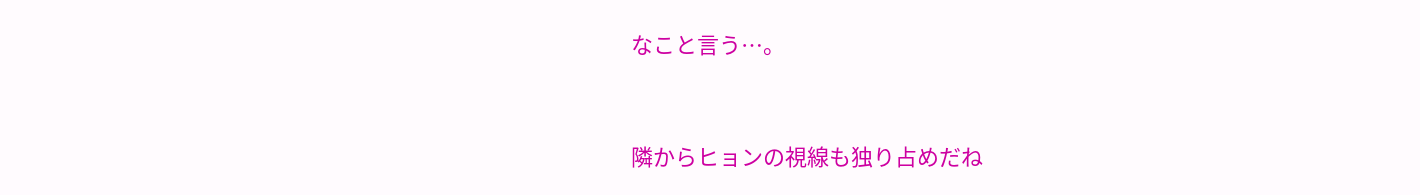なこと言う…。


隣からヒョンの視線も独り占めだね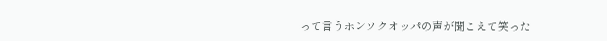って言うホンソクオッパの声が聞こえて笑った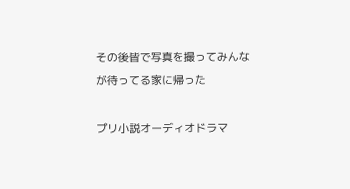その後皆で写真を撮ってみんなが待ってる家に帰った

プリ小説オーディオドラマ